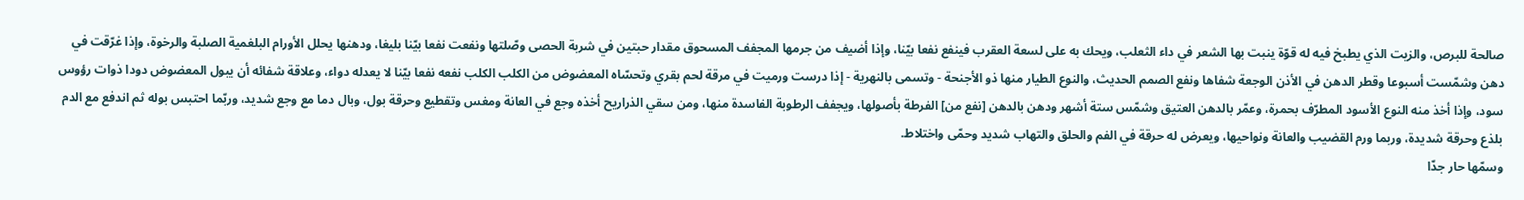صالحة للبرص، والزيت الذي يطبخ فيه له قوّة ينبت بها الشعر في داء الثعلب، ويحك به على لسعة العقرب فينفع نفعا بيّنا، وإذا أضيف من جرمها المجفف المسحوق مقدار حبتين في شربة الحصى وصّلتها ونفعت نفعا بيّنا بليغا، ودهنها يحلل الأورام البلغمية الصلبة والرخوة، وإذا غرّقت في دهن وشمّست أسبوعا وقطر الدهن في الأذن الوجعة شفاها ونفع الصمم الحديث، والنوع الطيار منها ذو الأجنحة - وتسمى بالنهرية - إذا درست ورميت في مرقة لحم بقري وتحسّاه المعضوض من الكلب الكلب نفعه نفعا بيّنا لا يعدله دواء، وعلاقة شفائه أن يبول المعضوض دودا ذوات رؤوس سود، وإذا أخذ منه النوع الأسود المطرّف بحمرة، وعمّر بالدهن العتيق وشمّس ستة أشهر ودهن بالدهن [نفع من] الفرطة بأصولها، ويجفف الرطوبة الفاسدة منها، ومن سقي الذراريح أخذه وجع في العانة ومغس وتقطيع وحرقة بول، وبال دما مع وجع شديد، وربّما احتبس بوله ثم اندفع مع الدم بلذع وحرقة شديدة، وربما ورم القضيب والعانة ونواحيها، ويعرض له حرقة في الفم والحلق والتهاب شديد وحمّى واختلاط.
وسمّها حار جدّا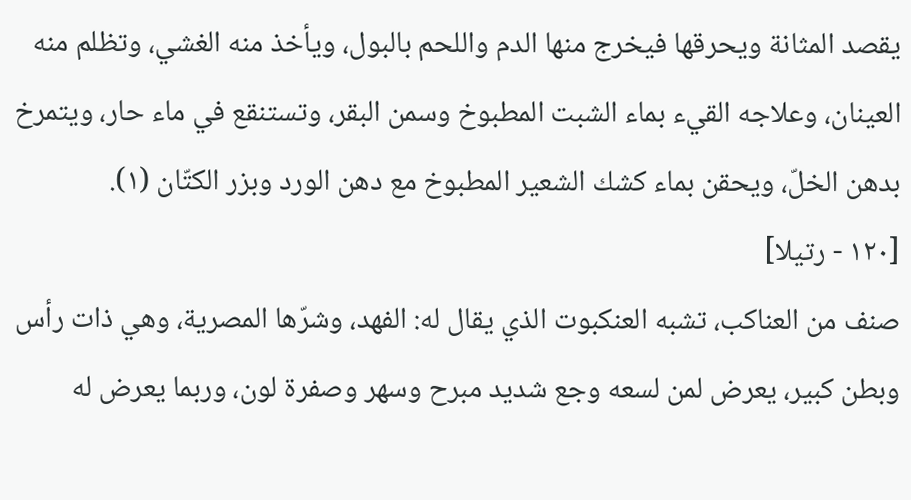يقصد المثانة ويحرقها فيخرج منها الدم واللحم بالبول، ويأخذ منه الغشي، وتظلم منه العينان، وعلاجه القيء بماء الشبت المطبوخ وسمن البقر، وتستنقع في ماء حار، ويتمرخ بدهن الخلّ، ويحقن بماء كشك الشعير المطبوخ مع دهن الورد وبزر الكتّان (١).
[١٢٠ - رتيلا]
صنف من العناكب، تشبه العنكبوت الذي يقال له: الفهد، وشرّها المصرية، وهي ذات رأس وبطن كبير، يعرض لمن لسعه وجع شديد مبرح وسهر وصفرة لون، وربما يعرض له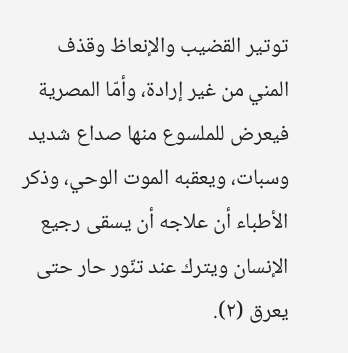توتير القضيب والإنعاظ وقذف المني من غير إرادة، وأمّا المصرية فيعرض للملسوع منها صداع شديد وسبات، ويعقبه الموت الوحي، وذكر الأطباء أن علاجه أن يسقى رجيع الإنسان ويترك عند تنّور حار حتى يعرق (٢).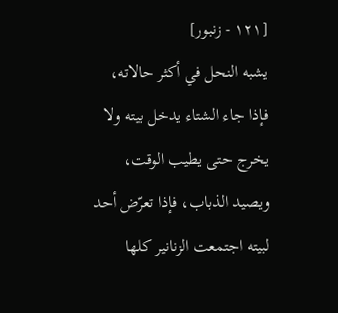[١٢١ - زنبور]
يشبه النحل في أكثر حالاته، فإذا جاء الشتاء يدخل بيته ولا يخرج حتى يطيب الوقت، ويصيد الذباب، فإذا تعرّض أحد لبيته اجتمعت الزنانير كلها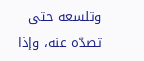وتلسعه حتى تصدّه عنه، وإذا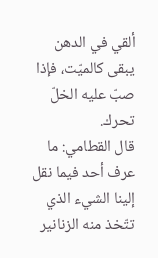ألقي في الدهن يبقى كالميّت، فإذا صبّ عليه الخلّ تحرك.
قال القطامي: ما عرف أحد فيما نقل إلينا الشيء الذي تتّخذ منه الزنانير